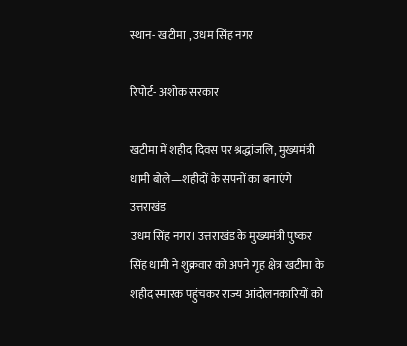स्थान- खटीमा , उधम सिंह नगर

रिपोर्ट- अशोक सरकार

खटीमा में शहीद दिवस पर श्रद्धांजलि, मुख्यमंत्री धामी बोले—शहीदों के सपनों का बनाएंगे उत्तराखंड
उधम सिंह नगर। उत्तराखंड के मुख्यमंत्री पुष्कर सिंह धामी ने शुक्रवार को अपने गृह क्षेत्र खटीमा के शहीद स्मारक पहुंचकर राज्य आंदोलनकारियों को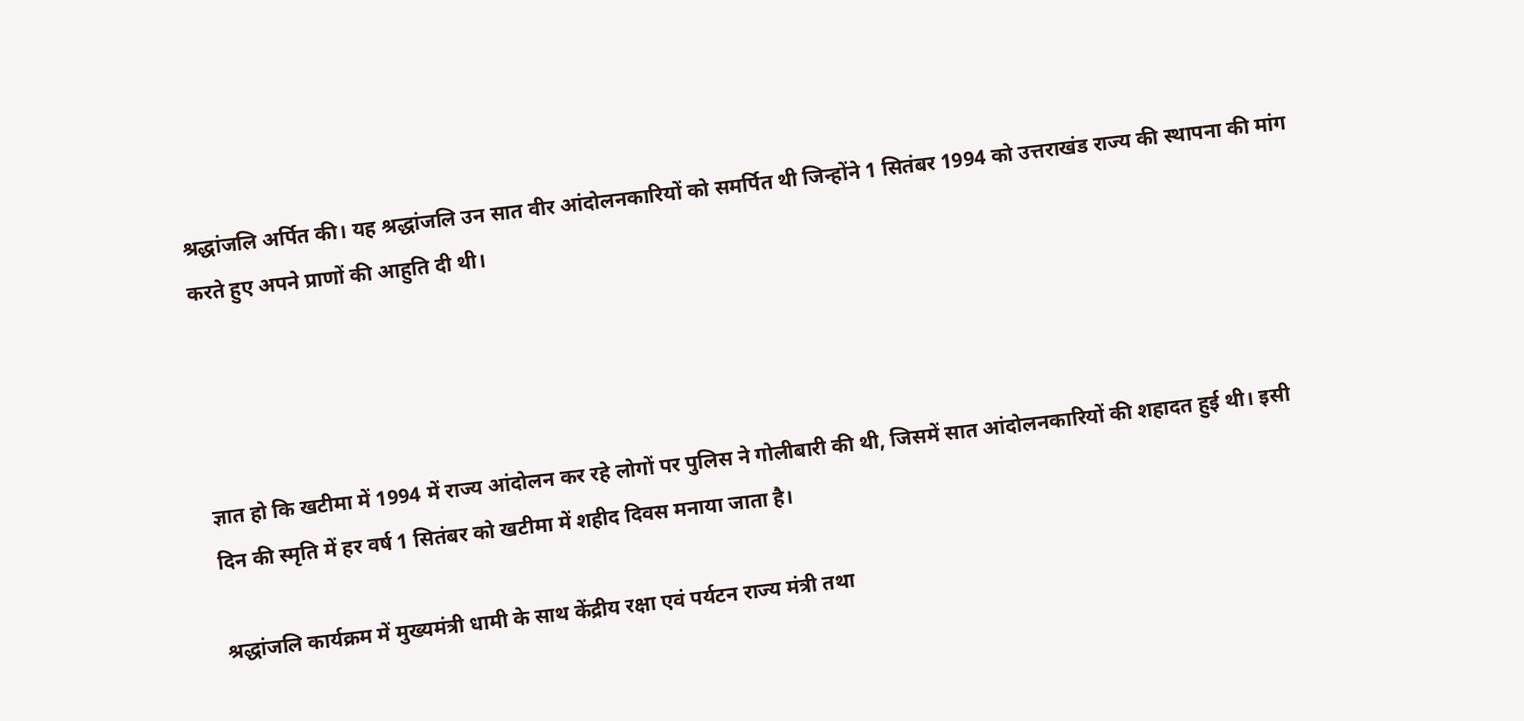श्रद्धांजलि अर्पित की। यह श्रद्धांजलि उन सात वीर आंदोलनकारियों को समर्पित थी जिन्होंने 1 सितंबर 1994 को उत्तराखंड राज्य की स्थापना की मांग करते हुए अपने प्राणों की आहुति दी थी।




ज्ञात हो कि खटीमा में 1994 में राज्य आंदोलन कर रहे लोगों पर पुलिस ने गोलीबारी की थी, जिसमें सात आंदोलनकारियों की शहादत हुई थी। इसी दिन की स्मृति में हर वर्ष 1 सितंबर को खटीमा में शहीद दिवस मनाया जाता है।

श्रद्धांजलि कार्यक्रम में मुख्यमंत्री धामी के साथ केंद्रीय रक्षा एवं पर्यटन राज्य मंत्री तथा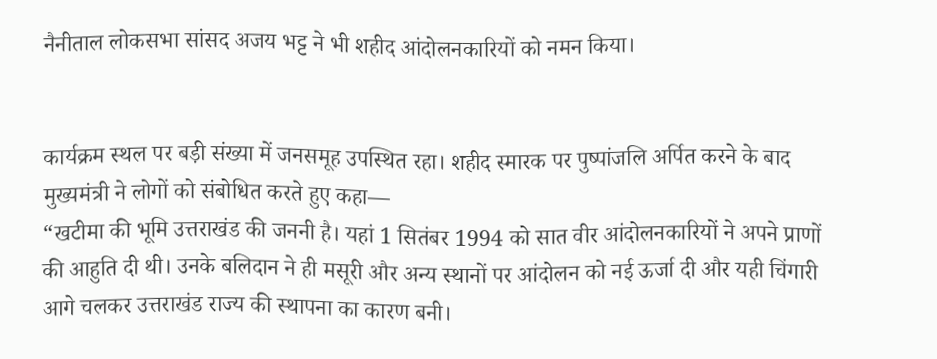नैनीताल लोकसभा सांसद अजय भट्ट ने भी शहीद आंदोलनकारियों को नमन किया।


कार्यक्रम स्थल पर बड़ी संख्या में जनसमूह उपस्थित रहा। शहीद स्मारक पर पुष्पांजलि अर्पित करने के बाद मुख्यमंत्री ने लोगों को संबोधित करते हुए कहा—
“खटीमा की भूमि उत्तराखंड की जननी है। यहां 1 सितंबर 1994 को सात वीर आंदोलनकारियों ने अपने प्राणों की आहुति दी थी। उनके बलिदान ने ही मसूरी और अन्य स्थानों पर आंदोलन को नई ऊर्जा दी और यही चिंगारी आगे चलकर उत्तराखंड राज्य की स्थापना का कारण बनी।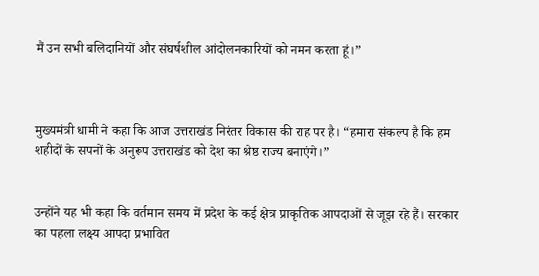मैं उन सभी बलिदानियों और संघर्षशील आंदोलनकारियों को नमन करता हूं।”



मुख्यमंत्री धामी ने कहा कि आज उत्तराखंड निरंतर विकास की राह पर है। “हमारा संकल्प है कि हम शहीदों के सपनों के अनुरूप उत्तराखंड को देश का श्रेष्ठ राज्य बनाएंगे।”


उन्होंने यह भी कहा कि वर्तमान समय में प्रदेश के कई क्षेत्र प्राकृतिक आपदाओं से जूझ रहे हैं। सरकार का पहला लक्ष्य आपदा प्रभावित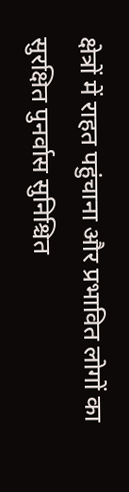क्षेत्रों में राहत पहुंचाना और प्रभावित लोगों का सुरक्षित पुनर्वास सुनिश्चित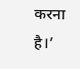करना है।’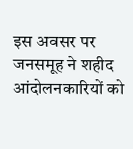इस अवसर पर जनसमूह ने शहीद आंदोलनकारियों को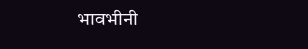भावभीनी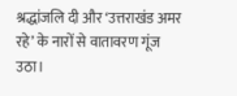श्रद्धांजलि दी और ‘उत्तराखंड अमर रहे’ के नारों से वातावरण गूंज उठा।